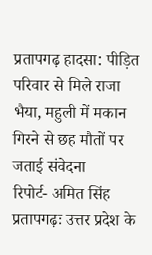प्रतापगढ़ हादसा: पीड़ित परिवार से मिले राजा भैया, महुली में मकान गिरने से छह मौतों पर जताई संवेदना
रिपोर्ट- अमित सिंह
प्रतापगढ़ः उत्तर प्रदेश के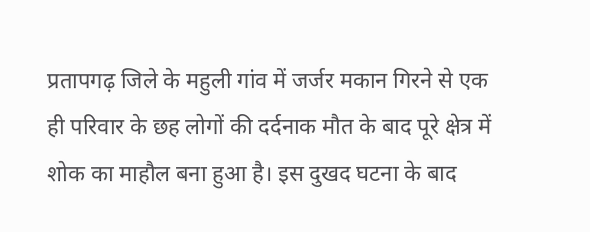प्रतापगढ़ जिले के महुली गांव में जर्जर मकान गिरने से एक ही परिवार के छह लोगों की दर्दनाक मौत के बाद पूरे क्षेत्र में शोक का माहौल बना हुआ है। इस दुखद घटना के बाद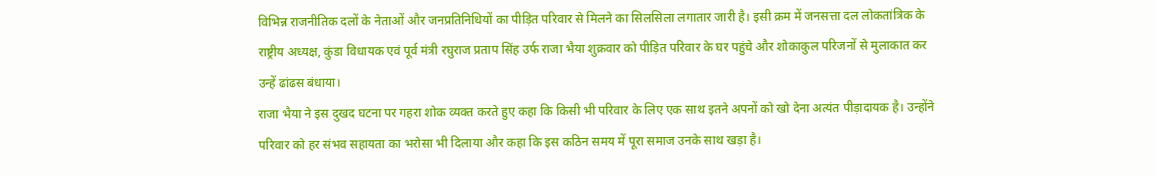विभिन्न राजनीतिक दलों के नेताओं और जनप्रतिनिधियों का पीड़ित परिवार से मिलने का सिलसिला लगातार जारी है। इसी क्रम में जनसत्ता दल लोकतांत्रिक के राष्ट्रीय अध्यक्ष, कुंडा विधायक एवं पूर्व मंत्री रघुराज प्रताप सिंह उर्फ राजा भैया शुक्रवार को पीड़ित परिवार के घर पहुंचे और शोकाकुल परिजनों से मुलाकात कर उन्हें ढांढस बंधाया।
राजा भैया ने इस दुखद घटना पर गहरा शोक व्यक्त करते हुए कहा कि किसी भी परिवार के लिए एक साथ इतने अपनों को खो देना अत्यंत पीड़ादायक है। उन्होंने परिवार को हर संभव सहायता का भरोसा भी दिलाया और कहा कि इस कठिन समय में पूरा समाज उनके साथ खड़ा है।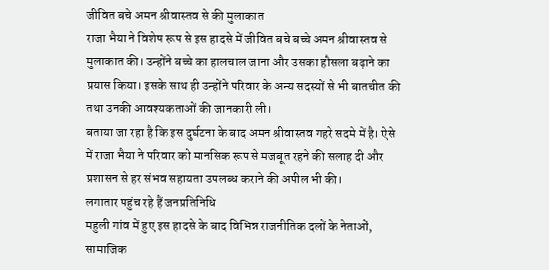जीवित बचे अमन श्रीवास्तव से की मुलाकात
राजा भैया ने विशेष रूप से इस हादसे में जीवित बचे बच्चे अमन श्रीवास्तव से मुलाकात की। उन्होंने बच्चे का हालचाल जाना और उसका हौसला बढ़ाने का प्रयास किया। इसके साथ ही उन्होंने परिवार के अन्य सदस्यों से भी बातचीत की तथा उनकी आवश्यकताओं की जानकारी ली।
बताया जा रहा है कि इस दुर्घटना के बाद अमन श्रीवास्तव गहरे सदमे में है। ऐसे में राजा भैया ने परिवार को मानसिक रूप से मजबूत रहने की सलाह दी और प्रशासन से हर संभव सहायता उपलब्ध कराने की अपील भी की।
लगातार पहुंच रहे हैं जनप्रतिनिधि
महुली गांव में हुए इस हादसे के बाद विभिन्न राजनीतिक दलों के नेताओं, सामाजिक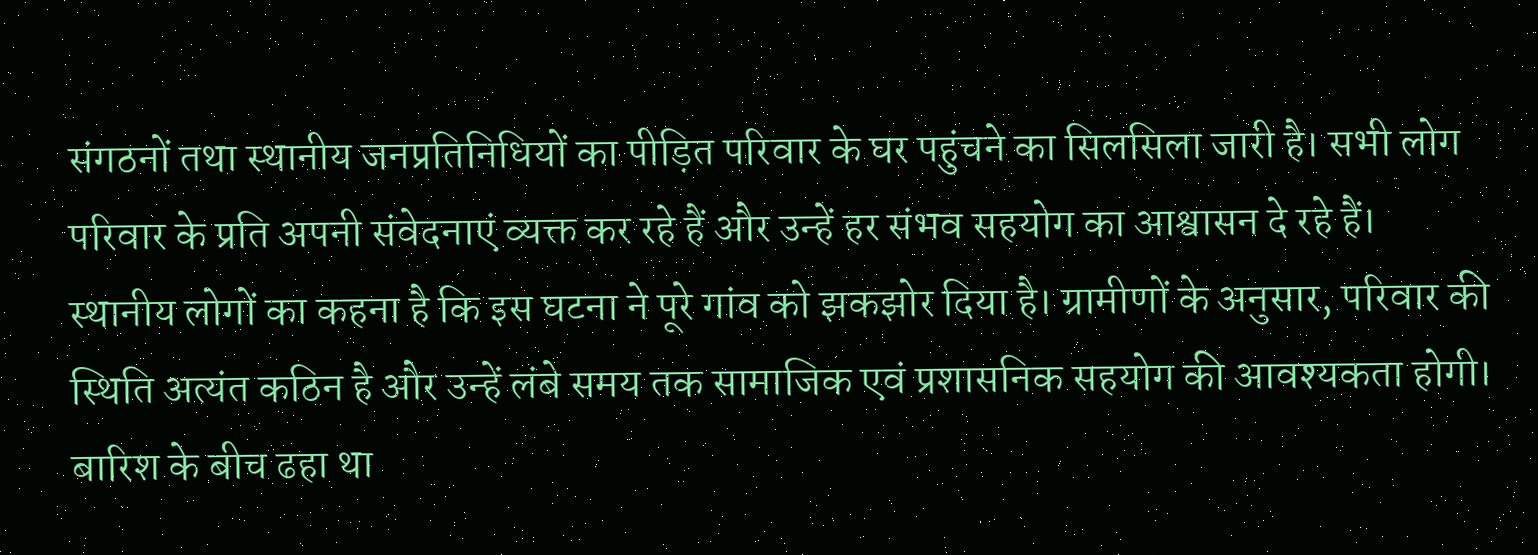संगठनों तथा स्थानीय जनप्रतिनिधियों का पीड़ित परिवार के घर पहुंचने का सिलसिला जारी है। सभी लोग परिवार के प्रति अपनी संवेदनाएं व्यक्त कर रहे हैं और उन्हें हर संभव सहयोग का आश्वासन दे रहे हैं।
स्थानीय लोगों का कहना है कि इस घटना ने पूरे गांव को झकझोर दिया है। ग्रामीणों के अनुसार, परिवार की स्थिति अत्यंत कठिन है और उन्हें लंबे समय तक सामाजिक एवं प्रशासनिक सहयोग की आवश्यकता होगी।
बारिश के बीच ढहा था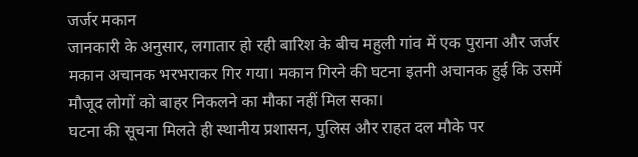जर्जर मकान
जानकारी के अनुसार, लगातार हो रही बारिश के बीच महुली गांव में एक पुराना और जर्जर मकान अचानक भरभराकर गिर गया। मकान गिरने की घटना इतनी अचानक हुई कि उसमें मौजूद लोगों को बाहर निकलने का मौका नहीं मिल सका।
घटना की सूचना मिलते ही स्थानीय प्रशासन, पुलिस और राहत दल मौके पर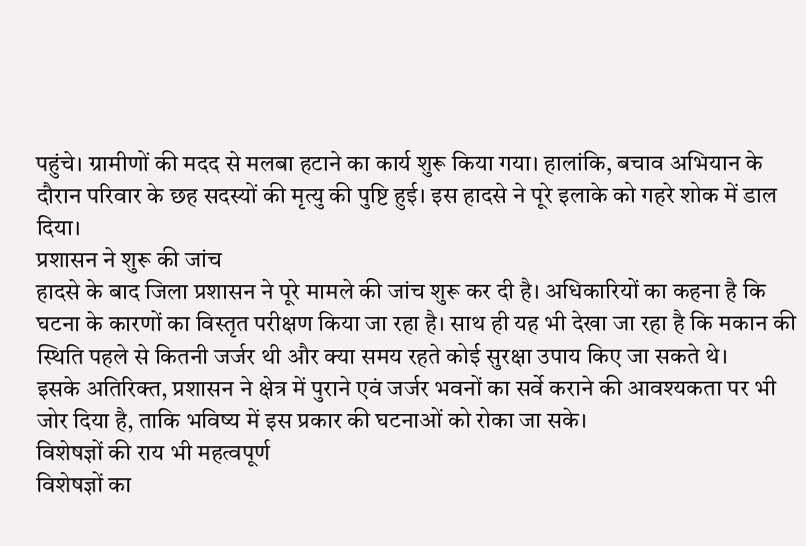पहुंचे। ग्रामीणों की मदद से मलबा हटाने का कार्य शुरू किया गया। हालांकि, बचाव अभियान के दौरान परिवार के छह सदस्यों की मृत्यु की पुष्टि हुई। इस हादसे ने पूरे इलाके को गहरे शोक में डाल दिया।
प्रशासन ने शुरू की जांच
हादसे के बाद जिला प्रशासन ने पूरे मामले की जांच शुरू कर दी है। अधिकारियों का कहना है कि घटना के कारणों का विस्तृत परीक्षण किया जा रहा है। साथ ही यह भी देखा जा रहा है कि मकान की स्थिति पहले से कितनी जर्जर थी और क्या समय रहते कोई सुरक्षा उपाय किए जा सकते थे।
इसके अतिरिक्त, प्रशासन ने क्षेत्र में पुराने एवं जर्जर भवनों का सर्वे कराने की आवश्यकता पर भी जोर दिया है, ताकि भविष्य में इस प्रकार की घटनाओं को रोका जा सके।
विशेषज्ञों की राय भी महत्वपूर्ण
विशेषज्ञों का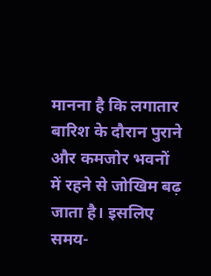मानना है कि लगातार बारिश के दौरान पुराने और कमजोर भवनों में रहने से जोखिम बढ़ जाता है। इसलिए समय-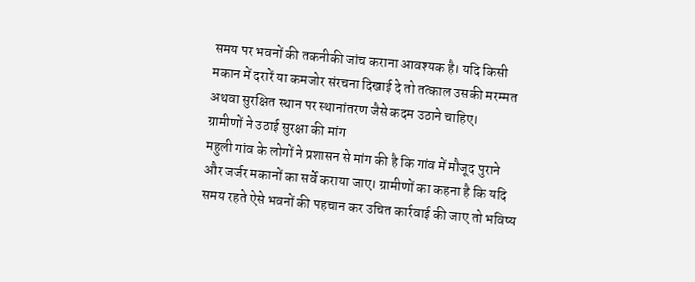समय पर भवनों की तकनीकी जांच कराना आवश्यक है। यदि किसी मकान में दरारें या कमजोर संरचना दिखाई दे तो तत्काल उसकी मरम्मत अथवा सुरक्षित स्थान पर स्थानांतरण जैसे कदम उठाने चाहिए।
ग्रामीणों ने उठाई सुरक्षा की मांग
महुली गांव के लोगों ने प्रशासन से मांग की है कि गांव में मौजूद पुराने और जर्जर मकानों का सर्वे कराया जाए। ग्रामीणों का कहना है कि यदि समय रहते ऐसे भवनों की पहचान कर उचित कार्रवाई की जाए तो भविष्य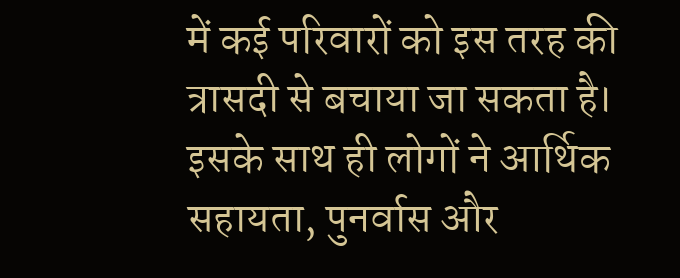में कई परिवारों को इस तरह की त्रासदी से बचाया जा सकता है।
इसके साथ ही लोगों ने आर्थिक सहायता, पुनर्वास और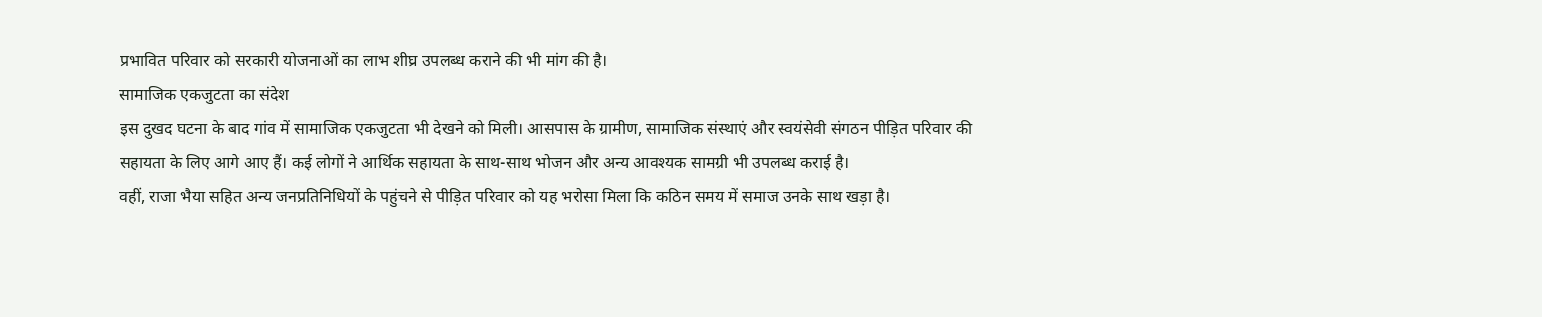प्रभावित परिवार को सरकारी योजनाओं का लाभ शीघ्र उपलब्ध कराने की भी मांग की है।
सामाजिक एकजुटता का संदेश
इस दुखद घटना के बाद गांव में सामाजिक एकजुटता भी देखने को मिली। आसपास के ग्रामीण, सामाजिक संस्थाएं और स्वयंसेवी संगठन पीड़ित परिवार की सहायता के लिए आगे आए हैं। कई लोगों ने आर्थिक सहायता के साथ-साथ भोजन और अन्य आवश्यक सामग्री भी उपलब्ध कराई है।
वहीं, राजा भैया सहित अन्य जनप्रतिनिधियों के पहुंचने से पीड़ित परिवार को यह भरोसा मिला कि कठिन समय में समाज उनके साथ खड़ा है।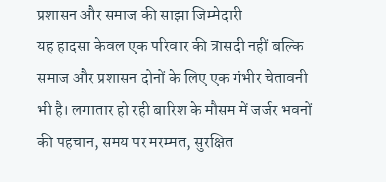प्रशासन और समाज की साझा जिम्मेदारी
यह हादसा केवल एक परिवार की त्रासदी नहीं बल्कि समाज और प्रशासन दोनों के लिए एक गंभीर चेतावनी भी है। लगातार हो रही बारिश के मौसम में जर्जर भवनों की पहचान, समय पर मरम्मत, सुरक्षित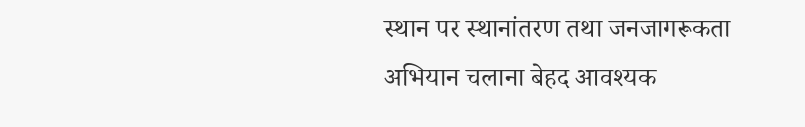स्थान पर स्थानांतरण तथा जनजागरूकता अभियान चलाना बेहद आवश्यक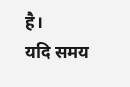है।
यदि समय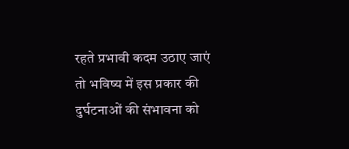रहते प्रभावी कदम उठाए जाएं तो भविष्य में इस प्रकार की दुर्घटनाओं की संभावना को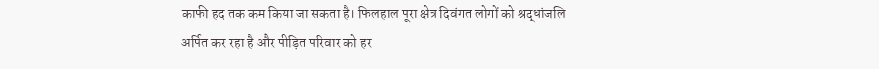काफी हद तक कम किया जा सकता है। फिलहाल पूरा क्षेत्र दिवंगत लोगों को श्रद्धांजलि अर्पित कर रहा है और पीड़ित परिवार को हर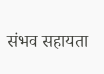संभव सहायता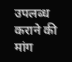उपलब्ध कराने की मांग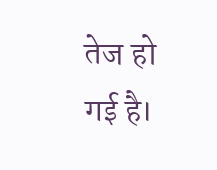तेज हो गई है।